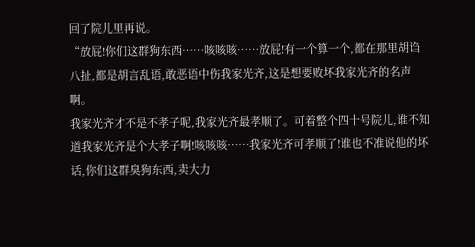回了院儿里再说。
“放屁!你们这群狗东西……咳咳咳……放屁!有一个算一个,都在那里胡诌八扯,都是胡言乱语,敢恶语中伤我家光齐,这是想要败坏我家光齐的名声啊。
我家光齐才不是不孝子呢,我家光齐最孝顺了。可着整个四十号院儿,谁不知道我家光齐是个大孝子啊!咳咳咳……我家光齐可孝顺了!谁也不准说他的坏话,你们这群臭狗东西,卖大力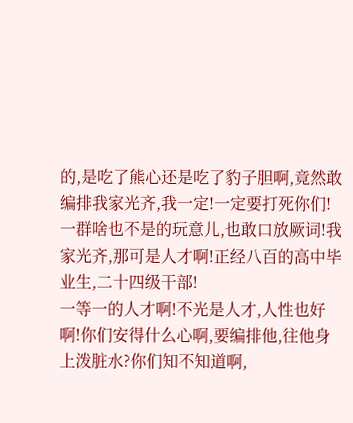的,是吃了熊心还是吃了豹子胆啊,竟然敢编排我家光齐,我一定!一定要打死你们!一群啥也不是的玩意儿,也敢口放厥词!我家光齐,那可是人才啊!正经八百的高中毕业生,二十四级干部!
一等一的人才啊!不光是人才,人性也好啊!你们安得什么心啊,要编排他,往他身上泼脏水?你们知不知道啊,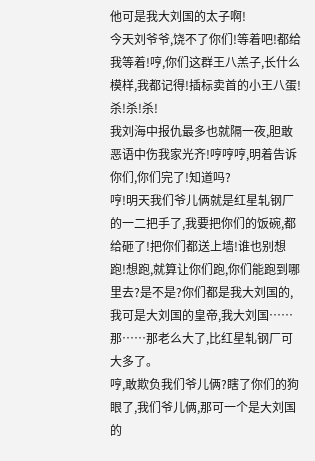他可是我大刘国的太子啊!
今天刘爷爷,饶不了你们!等着吧!都给我等着!哼,你们这群王八羔子,长什么模样,我都记得!插标卖首的小王八蛋!杀!杀!杀!
我刘海中报仇最多也就隔一夜,胆敢恶语中伤我家光齐!哼哼哼,明着告诉你们,你们完了!知道吗?
哼!明天我们爷儿俩就是红星轧钢厂的一二把手了,我要把你们的饭碗,都给砸了!把你们都送上墙!谁也别想跑!想跑,就算让你们跑,你们能跑到哪里去?是不是?你们都是我大刘国的,我可是大刘国的皇帝,我大刘国……那……那老么大了,比红星轧钢厂可大多了。
哼,敢欺负我们爷儿俩?瞎了你们的狗眼了,我们爷儿俩,那可一个是大刘国的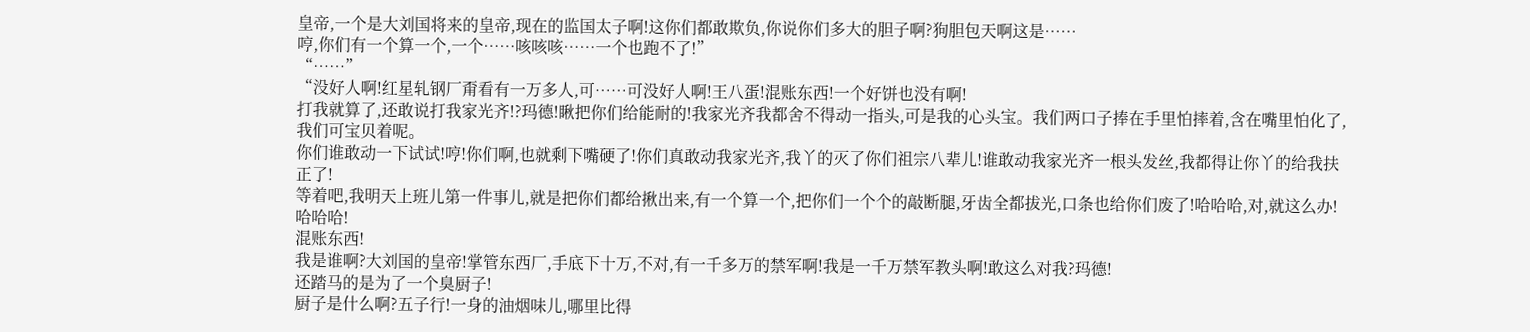皇帝,一个是大刘国将来的皇帝,现在的监国太子啊!这你们都敢欺负,你说你们多大的胆子啊?狗胆包天啊这是……
哼,你们有一个算一个,一个……咳咳咳……一个也跑不了!”
“……”
“没好人啊!红星轧钢厂甭看有一万多人,可……可没好人啊!王八蛋!混账东西!一个好饼也没有啊!
打我就算了,还敢说打我家光齐!?玛德!瞅把你们给能耐的!我家光齐我都舍不得动一指头,可是我的心头宝。我们两口子捧在手里怕摔着,含在嘴里怕化了,我们可宝贝着呢。
你们谁敢动一下试试!哼!你们啊,也就剩下嘴硬了!你们真敢动我家光齐,我丫的灭了你们祖宗八辈儿!谁敢动我家光齐一根头发丝,我都得让你丫的给我扶正了!
等着吧,我明天上班儿第一件事儿,就是把你们都给揪出来,有一个算一个,把你们一个个的敲断腿,牙齿全都拔光,口条也给你们废了!哈哈哈,对,就这么办!哈哈哈!
混账东西!
我是谁啊?大刘国的皇帝!掌管东西厂,手底下十万,不对,有一千多万的禁军啊!我是一千万禁军教头啊!敢这么对我?玛德!
还踏马的是为了一个臭厨子!
厨子是什么啊?五子行!一身的油烟味儿,哪里比得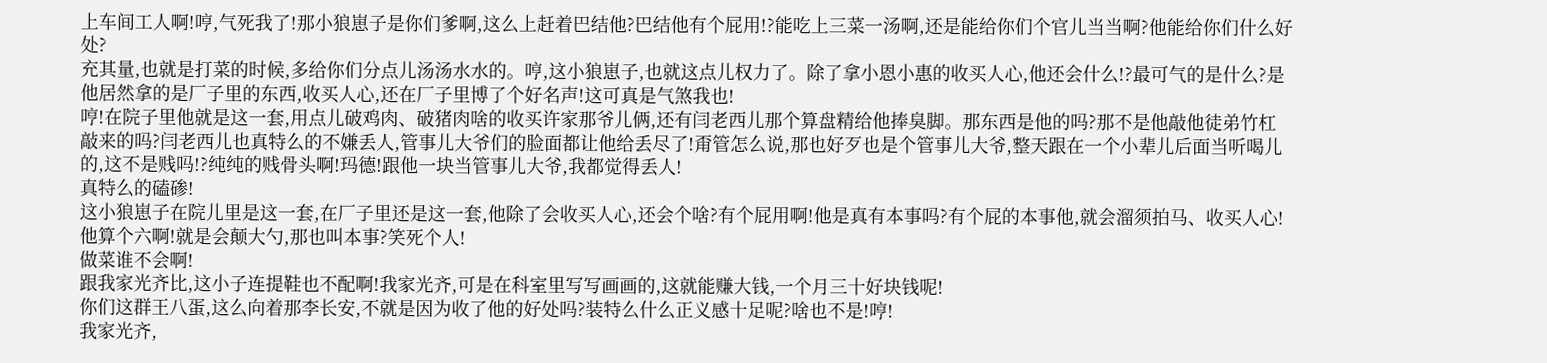上车间工人啊!哼,气死我了!那小狼崽子是你们爹啊,这么上赶着巴结他?巴结他有个屁用!?能吃上三菜一汤啊,还是能给你们个官儿当当啊?他能给你们什么好处?
充其量,也就是打菜的时候,多给你们分点儿汤汤水水的。哼,这小狼崽子,也就这点儿权力了。除了拿小恩小惠的收买人心,他还会什么!?最可气的是什么?是他居然拿的是厂子里的东西,收买人心,还在厂子里博了个好名声!这可真是气煞我也!
哼!在院子里他就是这一套,用点儿破鸡肉、破猪肉啥的收买许家那爷儿俩,还有闫老西儿那个算盘精给他捧臭脚。那东西是他的吗?那不是他敲他徒弟竹杠敲来的吗?闫老西儿也真特么的不嫌丢人,管事儿大爷们的脸面都让他给丢尽了!甭管怎么说,那也好歹也是个管事儿大爷,整天跟在一个小辈儿后面当听喝儿的,这不是贱吗!?纯纯的贱骨头啊!玛德!跟他一块当管事儿大爷,我都觉得丢人!
真特么的磕碜!
这小狼崽子在院儿里是这一套,在厂子里还是这一套,他除了会收买人心,还会个啥?有个屁用啊!他是真有本事吗?有个屁的本事他,就会溜须拍马、收买人心!他算个六啊!就是会颠大勺,那也叫本事?笑死个人!
做菜谁不会啊!
跟我家光齐比,这小子连提鞋也不配啊!我家光齐,可是在科室里写写画画的,这就能赚大钱,一个月三十好块钱呢!
你们这群王八蛋,这么向着那李长安,不就是因为收了他的好处吗?装特么什么正义感十足呢?啥也不是!哼!
我家光齐,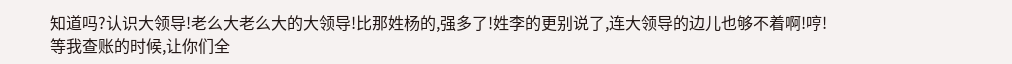知道吗?认识大领导!老么大老么大的大领导!比那姓杨的,强多了!姓李的更别说了,连大领导的边儿也够不着啊!哼!
等我查账的时候,让你们全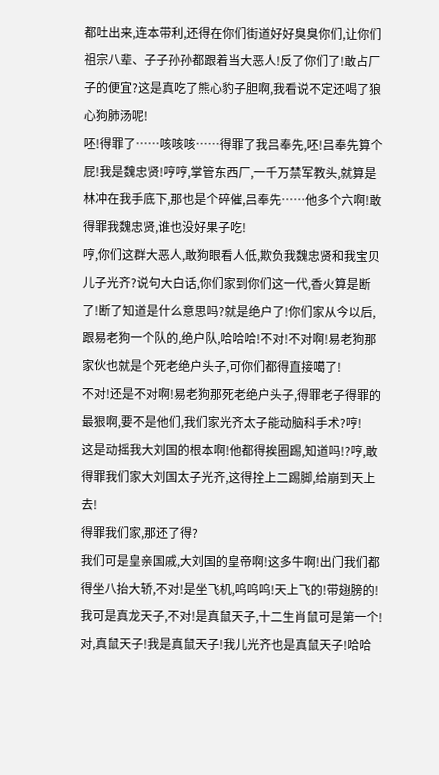都吐出来,连本带利,还得在你们街道好好臭臭你们,让你们祖宗八辈、子子孙孙都跟着当大恶人!反了你们了!敢占厂子的便宜?这是真吃了熊心豹子胆啊,我看说不定还喝了狼心狗肺汤呢!
呸!得罪了……咳咳咳……得罪了我吕奉先,呸!吕奉先算个屁!我是魏忠贤!哼哼,掌管东西厂,一千万禁军教头,就算是林冲在我手底下,那也是个碎催,吕奉先……他多个六啊!敢得罪我魏忠贤,谁也没好果子吃!
哼,你们这群大恶人,敢狗眼看人低,欺负我魏忠贤和我宝贝儿子光齐?说句大白话,你们家到你们这一代,香火算是断了!断了知道是什么意思吗?就是绝户了!你们家从今以后,跟易老狗一个队的,绝户队,哈哈哈!不对!不对啊!易老狗那家伙也就是个死老绝户头子,可你们都得直接噶了!
不对!还是不对啊!易老狗那死老绝户头子,得罪老子得罪的最狠啊,要不是他们,我们家光齐太子能动脑科手术?哼!
这是动摇我大刘国的根本啊!他都得挨圈踢,知道吗!?哼,敢得罪我们家大刘国太子光齐,这得拴上二踢脚,给崩到天上去!
得罪我们家,那还了得?
我们可是皇亲国戚,大刘国的皇帝啊!这多牛啊!出门我们都得坐八抬大轿,不对!是坐飞机,呜呜呜!天上飞的!带翅膀的!我可是真龙天子,不对!是真鼠天子,十二生肖鼠可是第一个!
对,真鼠天子!我是真鼠天子!我儿光齐也是真鼠天子!哈哈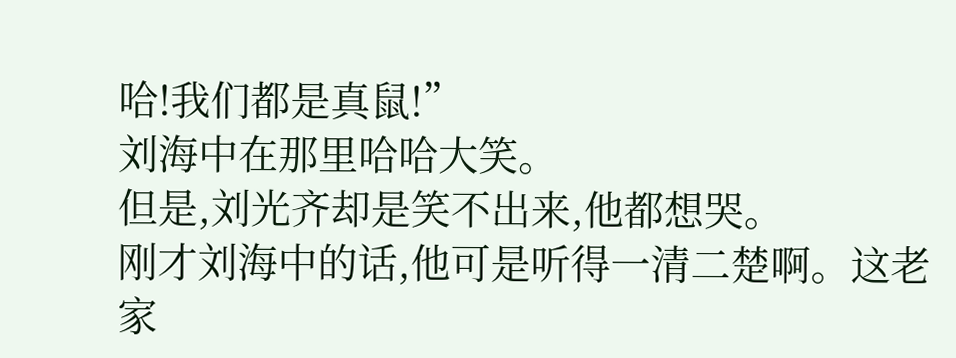哈!我们都是真鼠!”
刘海中在那里哈哈大笑。
但是,刘光齐却是笑不出来,他都想哭。
刚才刘海中的话,他可是听得一清二楚啊。这老家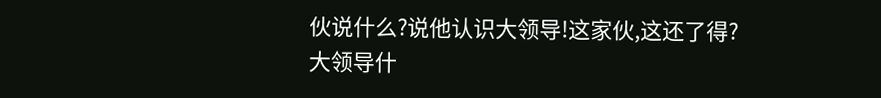伙说什么?说他认识大领导!这家伙,这还了得?
大领导什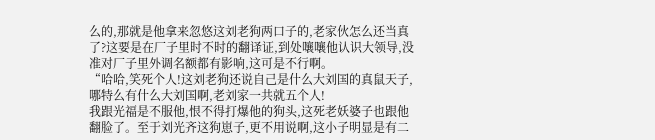么的,那就是他拿来忽悠这刘老狗两口子的,老家伙怎么还当真了?这要是在厂子里时不时的翻译证,到处嚷嚷他认识大领导,没准对厂子里外调名额都有影响,这可是不行啊。
“哈哈,笑死个人!这刘老狗还说自己是什么大刘国的真鼠天子,哪特么有什么大刘国啊,老刘家一共就五个人!
我跟光福是不服他,恨不得打爆他的狗头,这死老妖婆子也跟他翻脸了。至于刘光齐这狗崽子,更不用说啊,这小子明显是有二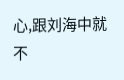心,跟刘海中就不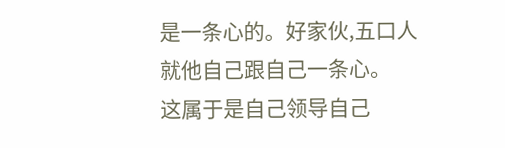是一条心的。好家伙,五口人就他自己跟自己一条心。
这属于是自己领导自己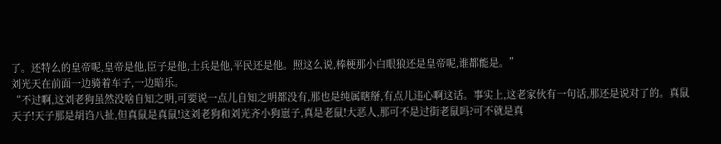了。还特么的皇帝呢,皇帝是他,臣子是他,士兵是他,平民还是他。照这么说,棒梗那小白眼狼还是皇帝呢,谁都能是。”
刘光天在前面一边骑着车子,一边暗乐。
“不过啊,这刘老狗虽然没啥自知之明,可要说一点儿自知之明都没有,那也是纯属瞎掰,有点儿违心啊这话。事实上,这老家伙有一句话,那还是说对了的。真鼠天子!天子那是胡诌八扯,但真鼠是真鼠!这刘老狗和刘光齐小狗崽子,真是老鼠!大恶人,那可不是过街老鼠吗?可不就是真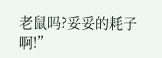老鼠吗?妥妥的耗子啊!”